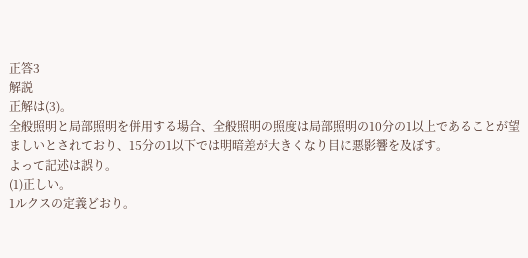正答3
解説
正解は(3)。
全般照明と局部照明を併用する場合、全般照明の照度は局部照明の10分の1以上であることが望ましいとされており、15分の1以下では明暗差が大きくなり目に悪影響を及ぼす。
よって記述は誤り。
(1)正しい。
1ルクスの定義どおり。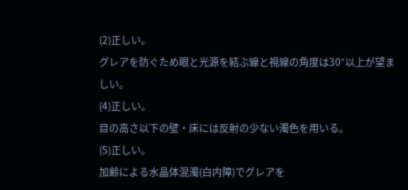(2)正しい。
グレアを防ぐため眼と光源を結ぶ線と視線の角度は30°以上が望ましい。
(4)正しい。
目の高さ以下の壁・床には反射の少ない濁色を用いる。
(5)正しい。
加齢による水晶体混濁(白内障)でグレアを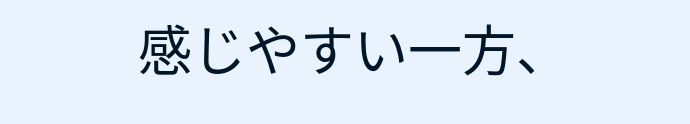感じやすい一方、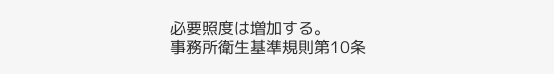必要照度は増加する。
事務所衛生基準規則第10条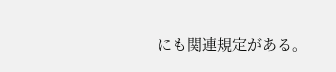にも関連規定がある。